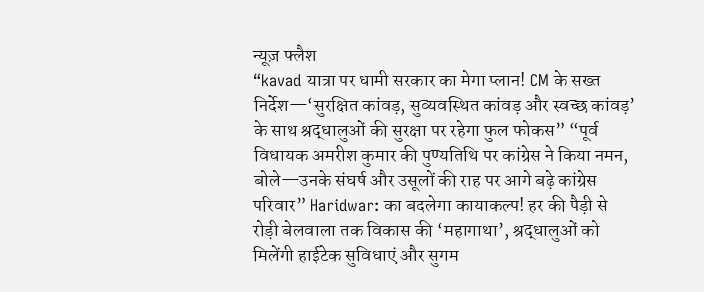न्यूज़ फ्लैश
“kavad यात्रा पर धामी सरकार का मेगा प्लान! CM के सख्त निर्देश—‘सुरक्षित कांवड़, सुव्यवस्थित कांवड़ और स्वच्छ कांवड़’ के साथ श्रद्धालुओं की सुरक्षा पर रहेगा फुल फोकस” “पूर्व विधायक अमरीश कुमार की पुण्यतिथि पर कांग्रेस ने किया नमन, बोले—उनके संघर्ष और उसूलों की राह पर आगे बढ़े कांग्रेस परिवार” Haridwar: का बदलेगा कायाकल्प! हर की पैड़ी से रोड़ी बेलवाला तक विकास की ‘महागाथा’, श्रद्धालुओं को मिलेंगी हाईटेक सुविधाएं और सुगम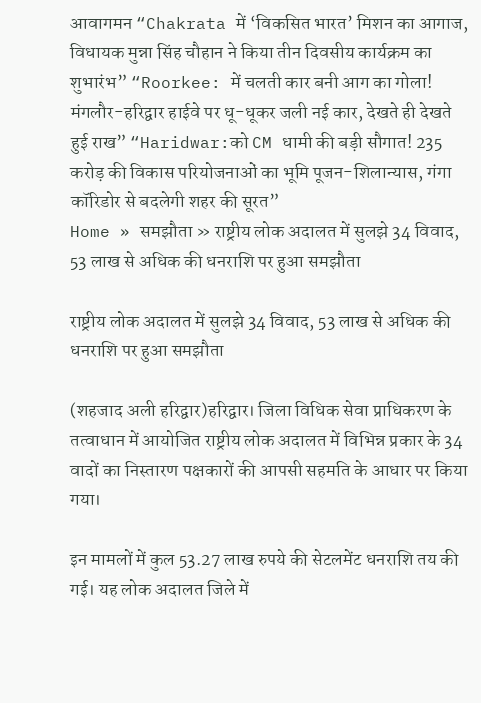आवागमन “Chakrata में ‘विकसित भारत’ मिशन का आगाज, विधायक मुन्ना सिंह चौहान ने किया तीन दिवसीय कार्यक्रम का शुभारंभ” “Roorkee: में चलती कार बनी आग का गोला! मंगलौर-हरिद्वार हाईवे पर धू-धूकर जली नई कार, देखते ही देखते हुई राख” “Haridwar:को CM धामी की बड़ी सौगात! 235 करोड़ की विकास परियोजनाओं का भूमि पूजन-शिलान्यास, गंगा कॉरिडोर से बदलेगी शहर की सूरत”
Home » समझौता » राष्ट्रीय लोक अदालत में सुलझे 34 विवाद, 53 लाख से अधिक की धनराशि पर हुआ समझौता

राष्ट्रीय लोक अदालत में सुलझे 34 विवाद, 53 लाख से अधिक की धनराशि पर हुआ समझौता

(शहजाद अली हरिद्वार)हरिद्वार। जिला विधिक सेवा प्राधिकरण के तत्वाधान में आयोजित राष्ट्रीय लोक अदालत में विभिन्न प्रकार के 34 वादों का निस्तारण पक्षकारों की आपसी सहमति के आधार पर किया गया।

इन मामलों में कुल 53.27 लाख रुपये की सेटलमेंट धनराशि तय की गई। यह लोक अदालत जिले में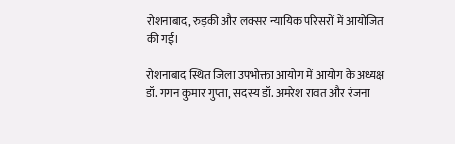रोशनाबाद, रुड़की और लक्सर न्यायिक परिसरों में आयोजित की गई।

रोशनाबाद स्थित जिला उपभोक्ता आयोग में आयोग के अध्यक्ष डॉ. गगन कुमार गुप्ता, सदस्य डॉ. अमरेश रावत और रंजना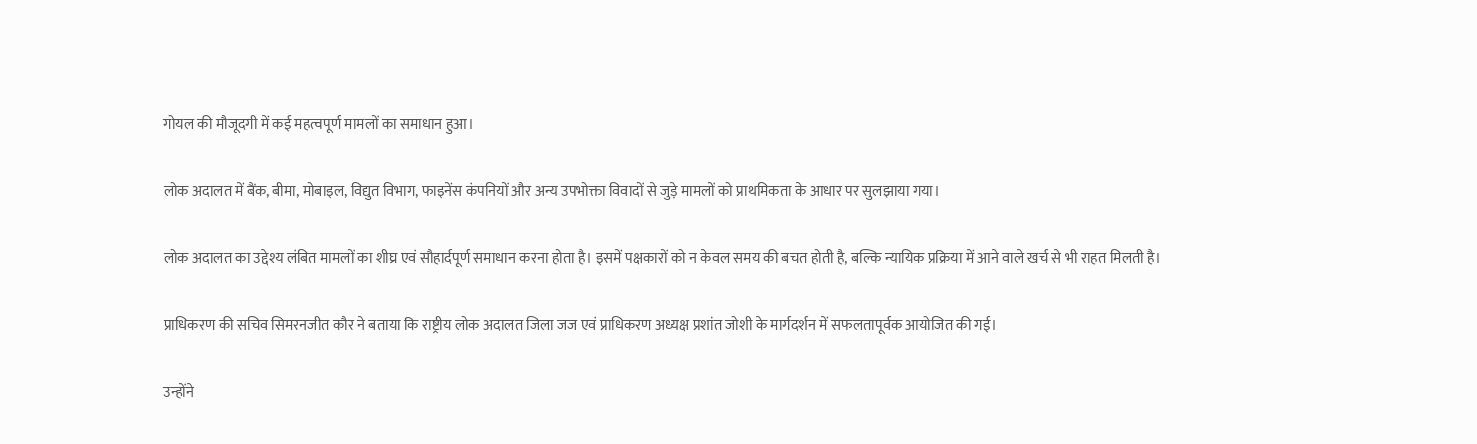गोयल की मौजूदगी में कई महत्वपूर्ण मामलों का समाधान हुआ।

लोक अदालत में बैंक, बीमा, मोबाइल, विद्युत विभाग, फाइनेंस कंपनियों और अन्य उपभोक्ता विवादों से जुड़े मामलों को प्राथमिकता के आधार पर सुलझाया गया।

लोक अदालत का उद्देश्य लंबित मामलों का शीघ्र एवं सौहार्दपूर्ण समाधान करना होता है। इसमें पक्षकारों को न केवल समय की बचत होती है, बल्कि न्यायिक प्रक्रिया में आने वाले खर्च से भी राहत मिलती है।

प्राधिकरण की सचिव सिमरनजीत कौर ने बताया कि राष्ट्रीय लोक अदालत जिला जज एवं प्राधिकरण अध्यक्ष प्रशांत जोशी के मार्गदर्शन में सफलतापूर्वक आयोजित की गई।

उन्होंने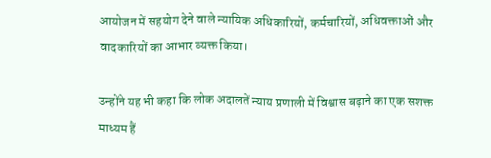आयोजन में सहयोग देने वाले न्यायिक अधिकारियों, कर्मचारियों, अधिवक्ताओं और वादकारियों का आभार व्यक्त किया।

उन्होंने यह भी कहा कि लोक अदालतें न्याय प्रणाली में विश्वास बढ़ाने का एक सशक्त माध्यम हैं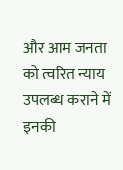और आम जनता को त्वरित न्याय उपलब्ध कराने में इनकी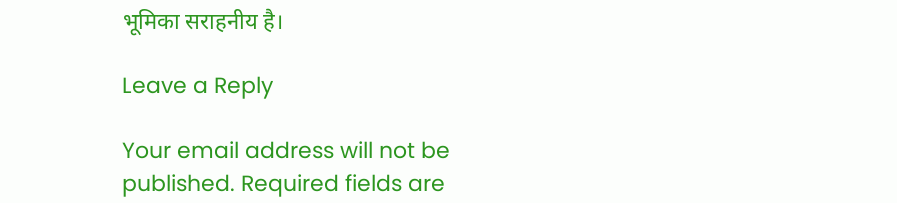भूमिका सराहनीय है।

Leave a Reply

Your email address will not be published. Required fields are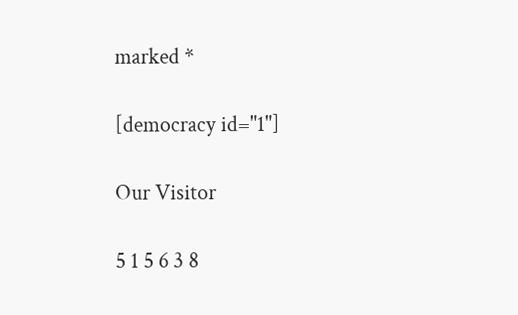marked *

[democracy id="1"]

Our Visitor

5 1 5 6 3 8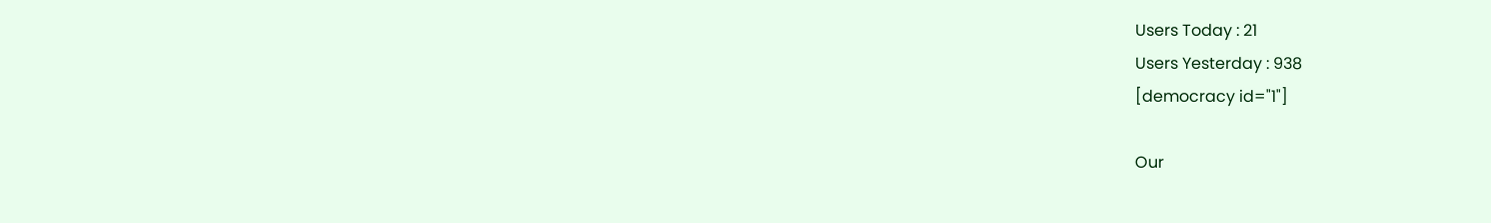Users Today : 21
Users Yesterday : 938
[democracy id="1"]

Our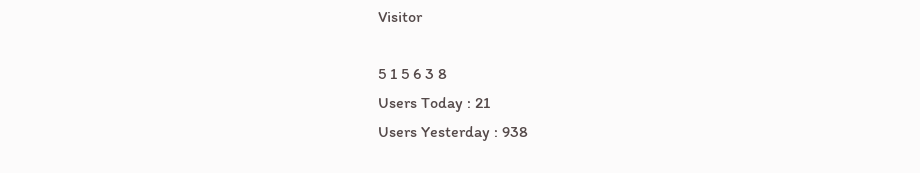Visitor

5 1 5 6 3 8
Users Today : 21
Users Yesterday : 938